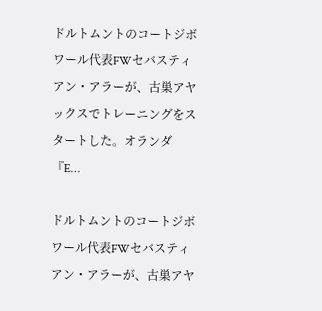ドルトムントのコートジボワール代表FWセバスティアン・アラーが、古巣アヤックスでトレーニングをスタートした。オランダ『E…

ドルトムントのコートジボワール代表FWセバスティアン・アラーが、古巣アヤ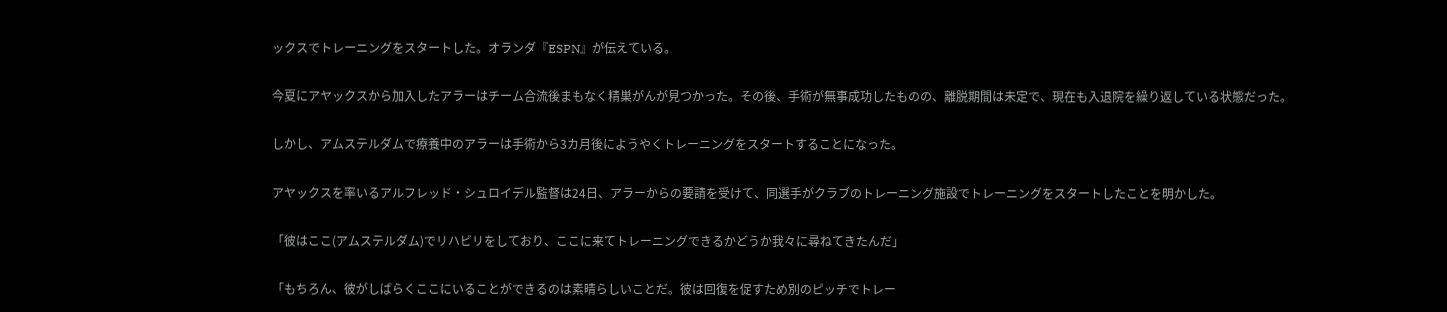ックスでトレーニングをスタートした。オランダ『ESPN』が伝えている。

今夏にアヤックスから加入したアラーはチーム合流後まもなく精巣がんが見つかった。その後、手術が無事成功したものの、離脱期間は未定で、現在も入退院を繰り返している状態だった。

しかし、アムステルダムで療養中のアラーは手術から3カ月後にようやくトレーニングをスタートすることになった。

アヤックスを率いるアルフレッド・シュロイデル監督は24日、アラーからの要請を受けて、同選手がクラブのトレーニング施設でトレーニングをスタートしたことを明かした。

「彼はここ(アムステルダム)でリハビリをしており、ここに来てトレーニングできるかどうか我々に尋ねてきたんだ」

「もちろん、彼がしばらくここにいることができるのは素晴らしいことだ。彼は回復を促すため別のピッチでトレー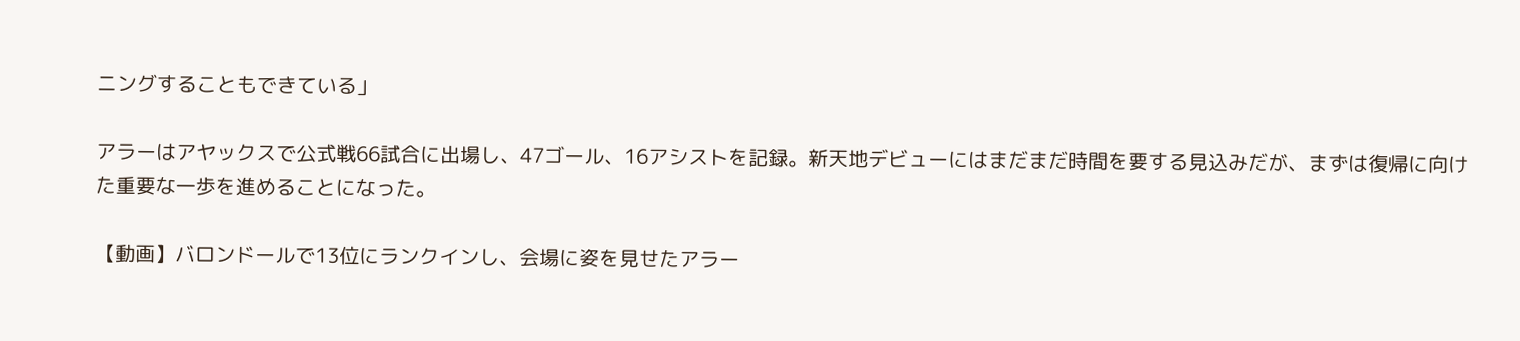ニングすることもできている」

アラーはアヤックスで公式戦66試合に出場し、47ゴール、16アシストを記録。新天地デビューにはまだまだ時間を要する見込みだが、まずは復帰に向けた重要な一歩を進めることになった。

【動画】バロンドールで13位にランクインし、会場に姿を見せたアラー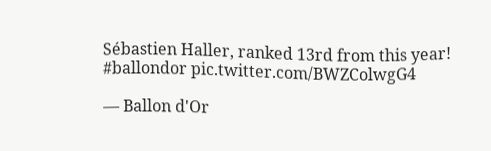Sébastien Haller, ranked 13rd from this year! #ballondor pic.twitter.com/BWZColwgG4

— Ballon d'Or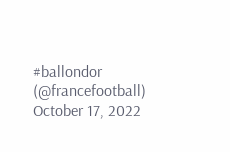#ballondor (@francefootball) October 17, 2022